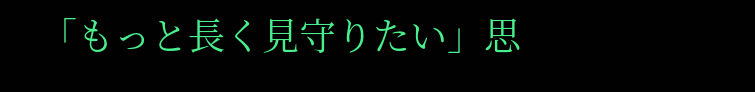「もっと長く見守りたい」思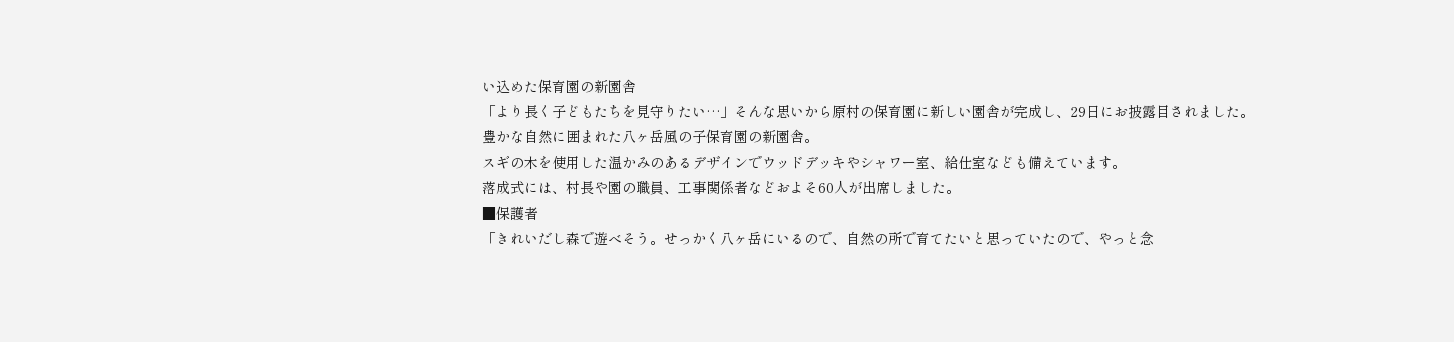い込めた保育園の新園舎
「より長く子どもたちを見守りたい…」そんな思いから原村の保育園に新しい園舎が完成し、29日にお披露目されました。
豊かな自然に囲まれた八ヶ岳風の子保育園の新園舎。
スギの木を使用した温かみのあるデザインでウッドデッキやシャワー室、給仕室なども備えています。
落成式には、村長や園の職員、工事関係者などおよそ60人が出席しました。
■保護者
「きれいだし森で遊べそう。せっかく八ヶ岳にいるので、自然の所で育てたいと思っていたので、やっと念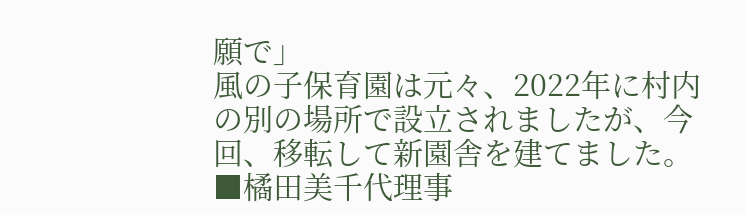願で」
風の子保育園は元々、2022年に村内の別の場所で設立されましたが、今回、移転して新園舎を建てました。
■橘田美千代理事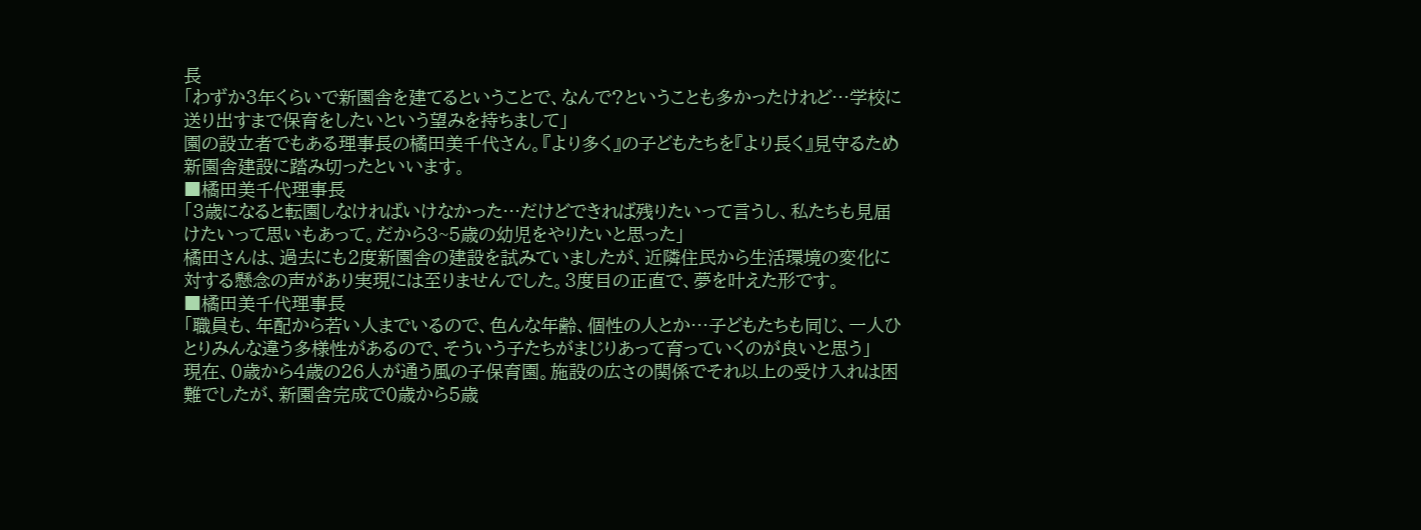長
「わずか3年くらいで新園舎を建てるということで、なんで?ということも多かったけれど…学校に送り出すまで保育をしたいという望みを持ちまして」
園の設立者でもある理事長の橘田美千代さん。『より多く』の子どもたちを『より長く』見守るため新園舎建設に踏み切ったといいます。
■橘田美千代理事長
「3歳になると転園しなければいけなかった…だけどできれば残りたいって言うし、私たちも見届けたいって思いもあって。だから3~5歳の幼児をやりたいと思った」
橘田さんは、過去にも2度新園舎の建設を試みていましたが、近隣住民から生活環境の変化に対する懸念の声があり実現には至りませんでした。3度目の正直で、夢を叶えた形です。
■橘田美千代理事長
「職員も、年配から若い人までいるので、色んな年齢、個性の人とか…子どもたちも同じ、一人ひとりみんな違う多様性があるので、そういう子たちがまじりあって育っていくのが良いと思う」
現在、0歳から4歳の26人が通う風の子保育園。施設の広さの関係でそれ以上の受け入れは困難でしたが、新園舎完成で0歳から5歳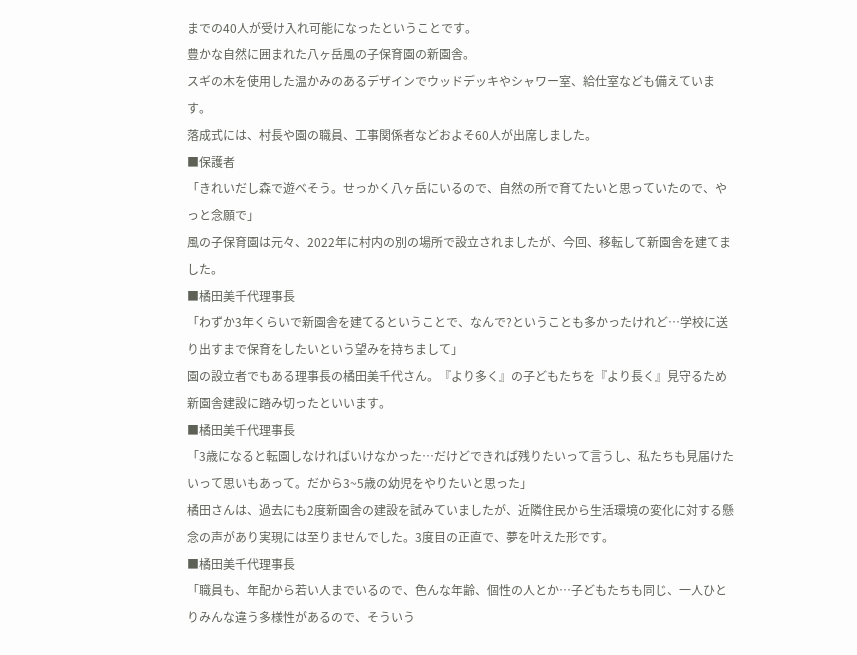までの40人が受け入れ可能になったということです。
豊かな自然に囲まれた八ヶ岳風の子保育園の新園舎。
スギの木を使用した温かみのあるデザインでウッドデッキやシャワー室、給仕室なども備えています。
落成式には、村長や園の職員、工事関係者などおよそ60人が出席しました。
■保護者
「きれいだし森で遊べそう。せっかく八ヶ岳にいるので、自然の所で育てたいと思っていたので、やっと念願で」
風の子保育園は元々、2022年に村内の別の場所で設立されましたが、今回、移転して新園舎を建てました。
■橘田美千代理事長
「わずか3年くらいで新園舎を建てるということで、なんで?ということも多かったけれど…学校に送り出すまで保育をしたいという望みを持ちまして」
園の設立者でもある理事長の橘田美千代さん。『より多く』の子どもたちを『より長く』見守るため新園舎建設に踏み切ったといいます。
■橘田美千代理事長
「3歳になると転園しなければいけなかった…だけどできれば残りたいって言うし、私たちも見届けたいって思いもあって。だから3~5歳の幼児をやりたいと思った」
橘田さんは、過去にも2度新園舎の建設を試みていましたが、近隣住民から生活環境の変化に対する懸念の声があり実現には至りませんでした。3度目の正直で、夢を叶えた形です。
■橘田美千代理事長
「職員も、年配から若い人までいるので、色んな年齢、個性の人とか…子どもたちも同じ、一人ひとりみんな違う多様性があるので、そういう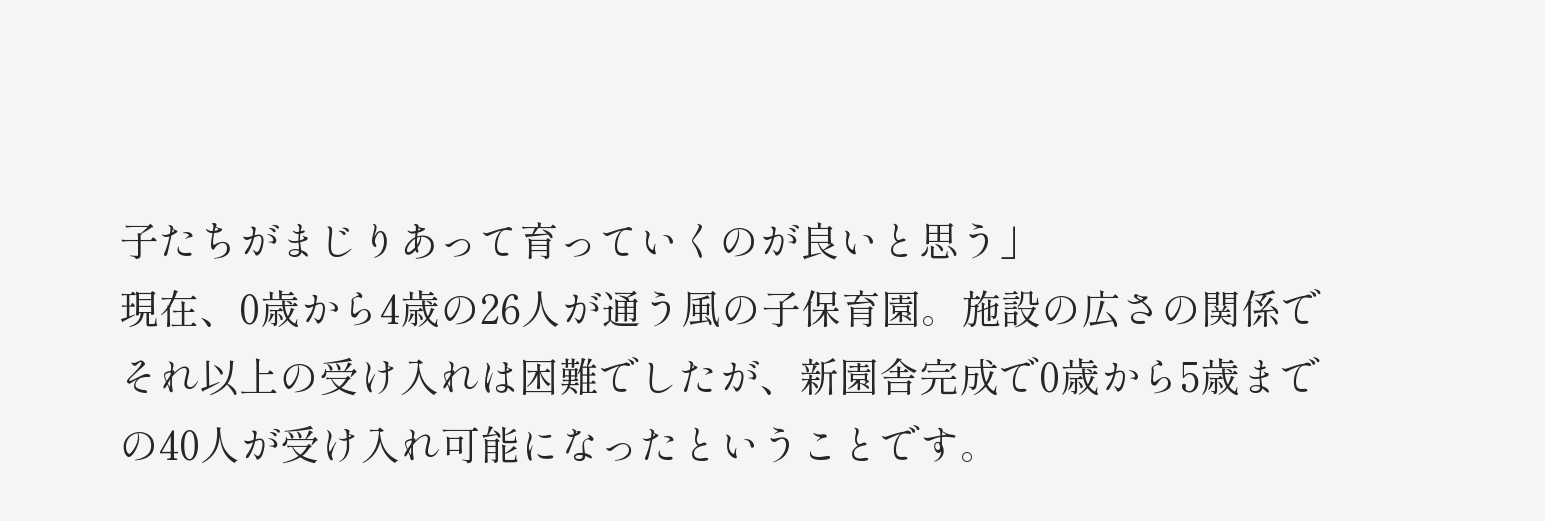子たちがまじりあって育っていくのが良いと思う」
現在、0歳から4歳の26人が通う風の子保育園。施設の広さの関係でそれ以上の受け入れは困難でしたが、新園舎完成で0歳から5歳までの40人が受け入れ可能になったということです。